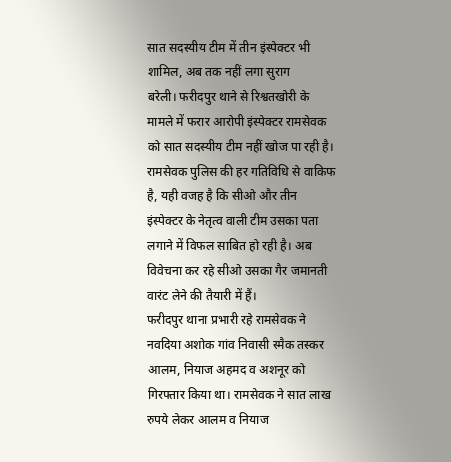सात सदस्यीय टीम में तीन इंस्पेक्टर भी शामिल, अब तक नहीं लगा सुराग
बरेली। फरीदपुर थाने से रिश्वतखोरी के मामले में फरार आरोपी इंस्पेक्टर रामसेवक को सात सदस्यीय टीम नहीं खोज पा रही है। रामसेवक पुलिस की हर गतिविधि से वाकिफ है, यही वजह है कि सीओ और तीन इंस्पेक्टर के नेतृत्व वाली टीम उसका पता लगाने में विफल साबित हो रही है। अब विवेचना कर रहे सीओ उसका गैर जमानती वारंट लेने की तैयारी में हैं।
फरीदपुर थाना प्रभारी रहे रामसेवक ने नवदिया अशोक गांव निवासी स्मैक तस्कर आलम, नियाज अहमद व अशनूर को गिरफ्तार किया था। रामसेवक ने सात लाख रुपये लेकर आलम व नियाज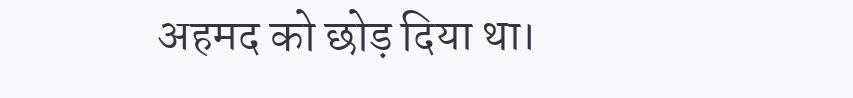अहमद को छोड़ दिया था।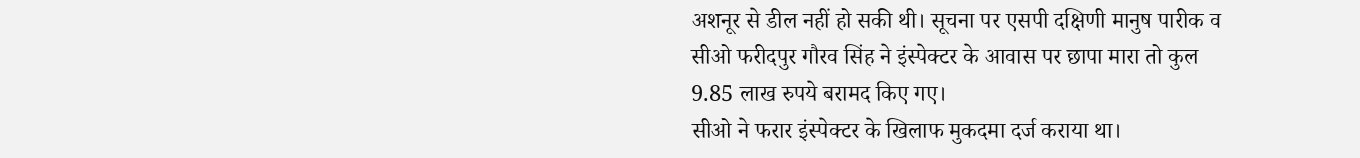अशनूर से डील नहीं हो सकी थी। सूचना पर एसपी दक्षिणी मानुष पारीक व सीओ फरीदपुर गौरव सिंह ने इंस्पेक्टर के आवास पर छापा मारा तो कुल 9.85 लाख रुपये बरामद किए गए।
सीओ ने फरार इंस्पेक्टर के खिलाफ मुकदमा दर्ज कराया था।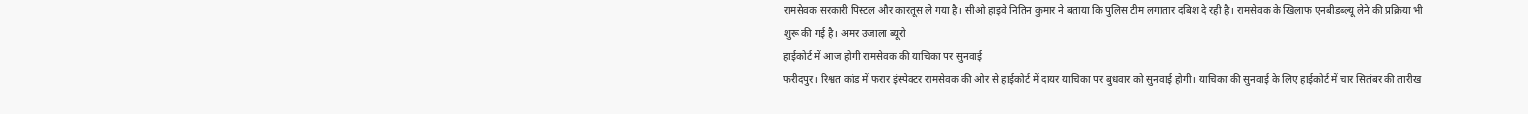रामसेवक सरकारी पिस्टल और कारतूस ले गया है। सीओ हाइवे नितिन कुमार ने बताया कि पुलिस टीम लगातार दबिश दे रही है। रामसेवक के खिलाफ एनबीडब्ल्यू लेने की प्रक्रिया भी शुरू की गई है। अमर उजाला ब्यूरो
हाईकोर्ट में आज होगी रामसेवक की याचिका पर सुनवाई
फरीदपुर। रिश्वत कांड में फरार इंस्पेक्टर रामसेवक की ओर से हाईकोर्ट में दायर याचिका पर बुधवार को सुनवाई होगी। याचिका की सुनवाई के लिए हाईकोर्ट में चार सितंबर की तारीख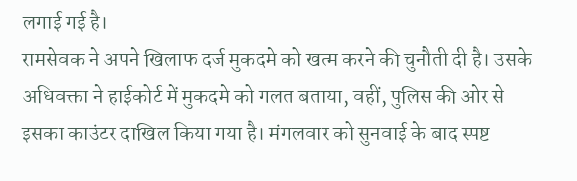लगाई गई है।
रामसेवक ने अपने खिलाफ दर्ज मुकदमे को खत्म करने की चुनौती दी है। उसके अधिवक्ता ने हाईकोर्ट में मुकदमे को गलत बताया, वहीं, पुलिस की ओर से इसका काउंटर दाखिल किया गया है। मंगलवार को सुनवाई के बाद स्पष्ट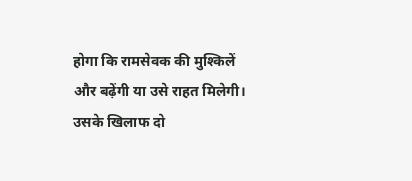होगा कि रामसेवक की मुश्किलें और बढ़ेंगी या उसे राहत मिलेगी। उसके खिलाफ दो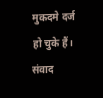मुकदमे दर्ज हो चुके हैं। संवाद